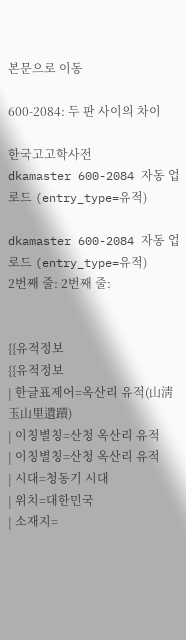본문으로 이동

600-2084: 두 판 사이의 차이

한국고고학사전
dkamaster 600-2084 자동 업로드 (entry_type=유적)

dkamaster 600-2084 자동 업로드 (entry_type=유적)
2번째 줄: 2번째 줄:


{{유적정보
{{유적정보
| 한글표제어=옥산리 유적(山淸 玉山里遺蹟)
| 이칭별칭=산청 옥산리 유적
| 이칭별칭=산청 옥산리 유적
| 시대=청동기 시대
| 위치=대한민국
| 소재지=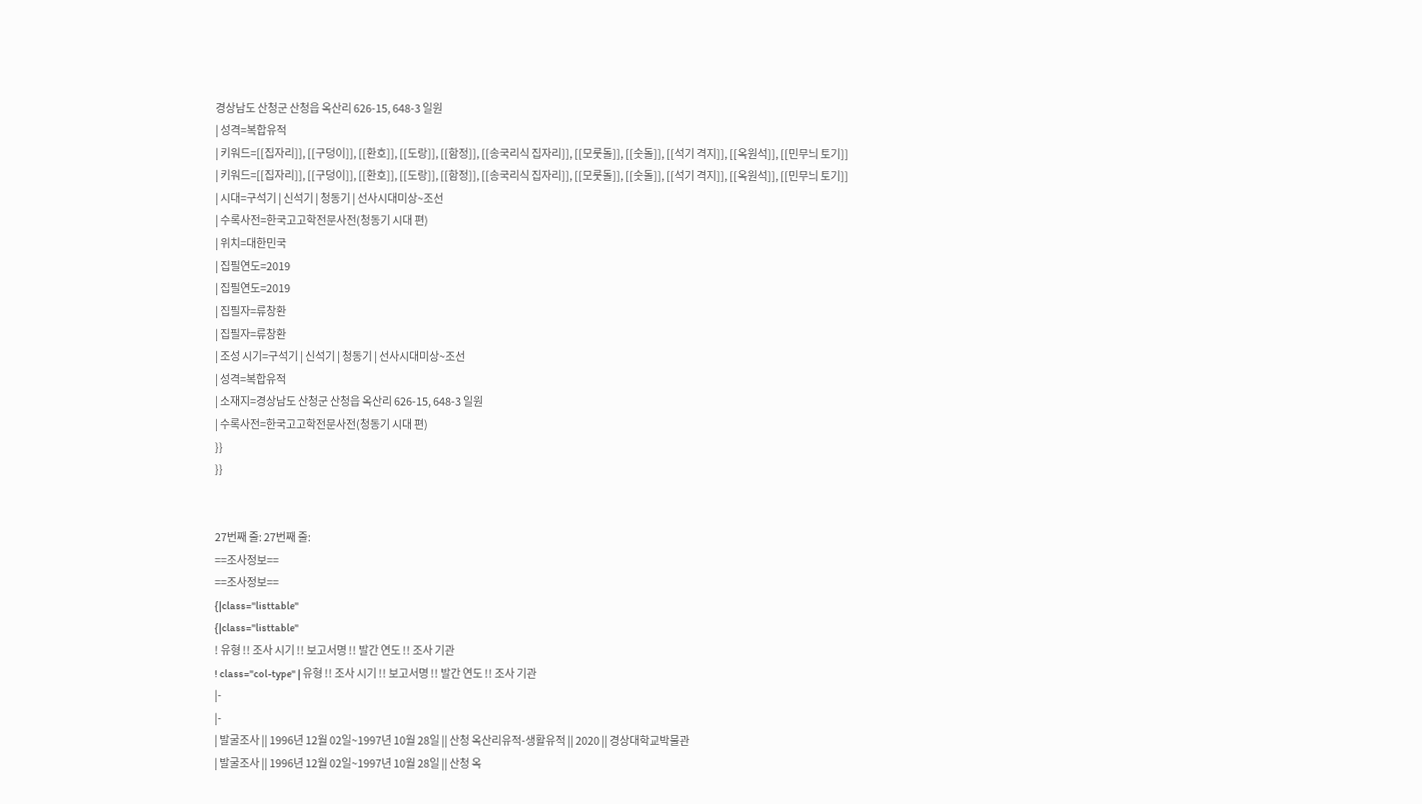경상남도 산청군 산청읍 옥산리 626-15, 648-3 일원
| 성격=복합유적
| 키워드=[[집자리]], [[구덩이]], [[환호]], [[도랑]], [[함정]], [[송국리식 집자리]], [[모룻돌]], [[숫돌]], [[석기 격지]], [[옥원석]], [[민무늬 토기]]
| 키워드=[[집자리]], [[구덩이]], [[환호]], [[도랑]], [[함정]], [[송국리식 집자리]], [[모룻돌]], [[숫돌]], [[석기 격지]], [[옥원석]], [[민무늬 토기]]
| 시대=구석기 | 신석기 | 청동기 | 선사시대미상~조선
| 수록사전=한국고고학전문사전(청동기 시대 편)
| 위치=대한민국
| 집필연도=2019
| 집필연도=2019
| 집필자=류창환
| 집필자=류창환
| 조성 시기=구석기 | 신석기 | 청동기 | 선사시대미상~조선
| 성격=복합유적
| 소재지=경상남도 산청군 산청읍 옥산리 626-15, 648-3 일원
| 수록사전=한국고고학전문사전(청동기 시대 편)
}}
}}


27번째 줄: 27번째 줄:
==조사정보==
==조사정보==
{|class="listtable"
{|class="listtable"
! 유형 !! 조사 시기 !! 보고서명 !! 발간 연도 !! 조사 기관
! class="col-type" | 유형 !! 조사 시기 !! 보고서명 !! 발간 연도 !! 조사 기관
|-
|-
| 발굴조사 || 1996년 12월 02일~1997년 10월 28일 || 산청 옥산리유적-생활유적 || 2020 || 경상대학교박물관
| 발굴조사 || 1996년 12월 02일~1997년 10월 28일 || 산청 옥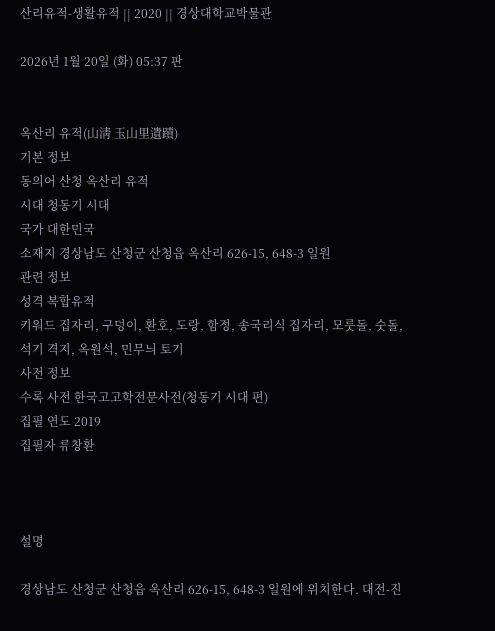산리유적-생활유적 || 2020 || 경상대학교박물관

2026년 1월 20일 (화) 05:37 판


옥산리 유적(山淸 玉山里遺蹟)
기본 정보
동의어 산청 옥산리 유적
시대 청동기 시대
국가 대한민국
소재지 경상남도 산청군 산청읍 옥산리 626-15, 648-3 일원
관련 정보
성격 복합유적
키워드 집자리, 구덩이, 환호, 도랑, 함정, 송국리식 집자리, 모룻돌, 숫돌, 석기 격지, 옥원석, 민무늬 토기
사전 정보
수록 사전 한국고고학전문사전(청동기 시대 편)
집필 연도 2019
집필자 류창환



설명

경상남도 산청군 산청읍 옥산리 626-15, 648-3 일원에 위치한다. 대전-진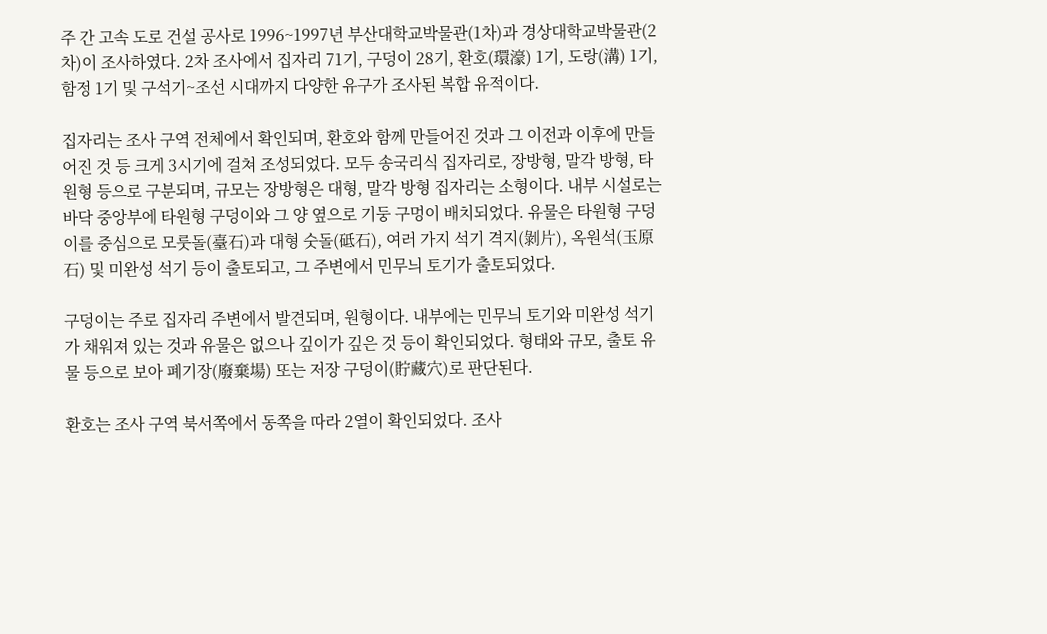주 간 고속 도로 건설 공사로 1996~1997년 부산대학교박물관(1차)과 경상대학교박물관(2차)이 조사하였다. 2차 조사에서 집자리 71기, 구덩이 28기, 환호(環濠) 1기, 도랑(溝) 1기, 함정 1기 및 구석기~조선 시대까지 다양한 유구가 조사된 복합 유적이다.

집자리는 조사 구역 전체에서 확인되며, 환호와 함께 만들어진 것과 그 이전과 이후에 만들어진 것 등 크게 3시기에 걸쳐 조성되었다. 모두 송국리식 집자리로, 장방형, 말각 방형, 타원형 등으로 구분되며, 규모는 장방형은 대형, 말각 방형 집자리는 소형이다. 내부 시설로는 바닥 중앙부에 타원형 구덩이와 그 양 옆으로 기둥 구멍이 배치되었다. 유물은 타원형 구덩이를 중심으로 모룻돌(臺石)과 대형 숫돌(砥石), 여러 가지 석기 격지(剝片), 옥원석(玉原石) 및 미완성 석기 등이 출토되고, 그 주변에서 민무늬 토기가 출토되었다.

구덩이는 주로 집자리 주변에서 발견되며, 원형이다. 내부에는 민무늬 토기와 미완성 석기가 채워져 있는 것과 유물은 없으나 깊이가 깊은 것 등이 확인되었다. 형태와 규모, 출토 유물 등으로 보아 폐기장(廢棄場) 또는 저장 구덩이(貯藏穴)로 판단된다.

환호는 조사 구역 북서쪽에서 동쪽을 따라 2열이 확인되었다. 조사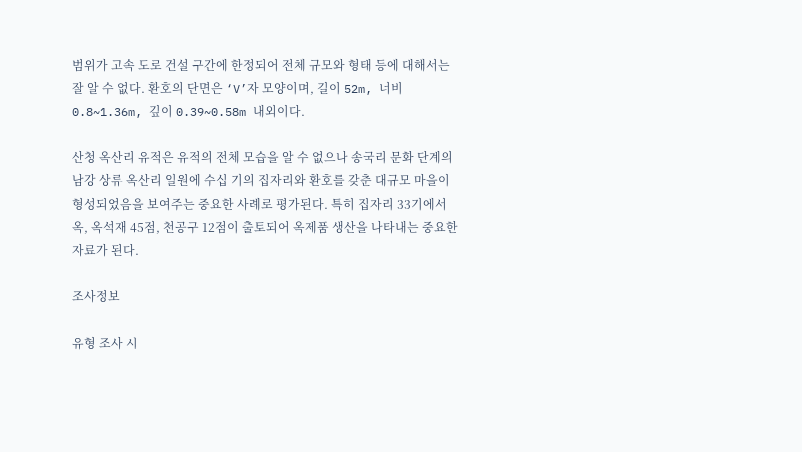범위가 고속 도로 건설 구간에 한정되어 전체 규모와 형태 등에 대해서는 잘 알 수 없다. 환호의 단면은 ‘V’자 모양이며, 길이 52m, 너비 0.8~1.36m, 깊이 0.39~0.58m 내외이다.

산청 옥산리 유적은 유적의 전체 모습을 알 수 없으나 송국리 문화 단계의 남강 상류 옥산리 일원에 수십 기의 집자리와 환호를 갖춘 대규모 마을이 형성되었음을 보여주는 중요한 사례로 평가된다. 특히 집자리 33기에서 옥, 옥석재 45점, 천공구 12점이 출토되어 옥제품 생산을 나타내는 중요한 자료가 된다.

조사정보

유형 조사 시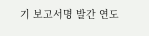기 보고서명 발간 연도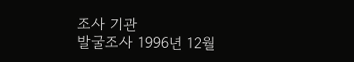조사 기관
발굴조사 1996년 12월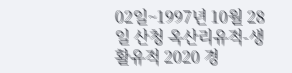02일~1997년 10월 28일 산청 옥산리유적-생활유적 2020 경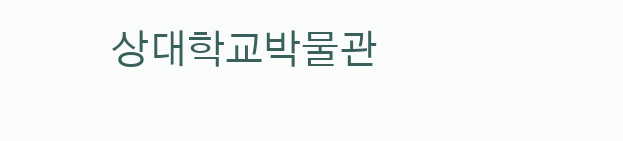상대학교박물관